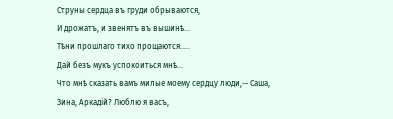Струны сердца въ груди обрываются,
И дрожатъ, и звенятъ въ вышинѣ...
Тѣни прошлаго тихо прощаются.....
Дай безъ мукъ успокоиться мнѣ...
Что мнѣ сказать вамъ милые моему сердцу люди,-- Саша, Зина, Аркадій? Люблю я васъ,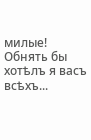милые! Обнять бы хотѣлъ я васъ всѣхъ...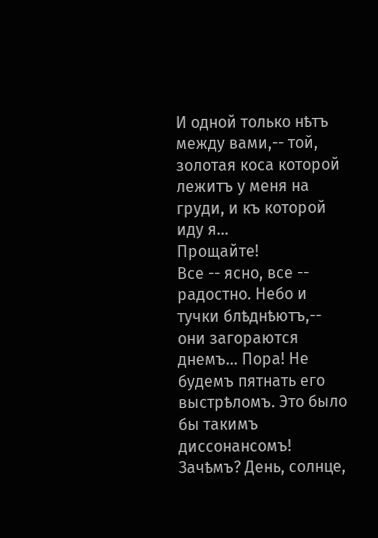И одной только нѣтъ между вами,-- той, золотая коса которой лежитъ у меня на груди, и къ которой иду я...
Прощайте!
Все -- ясно, все -- радостно. Небо и тучки блѣднѣютъ,-- они загораются днемъ... Пора! Не будемъ пятнать его выстрѣломъ. Это было бы такимъ диссонансомъ! Зачѣмъ? День, солнце,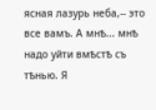ясная лазурь неба,-- это все вамъ. А мнѣ... мнѣ надо уйти вмѣстѣ съ тѣнью. Я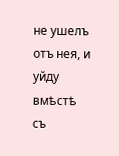не ушелъ отъ нея, и уйду вмѣстѣ съ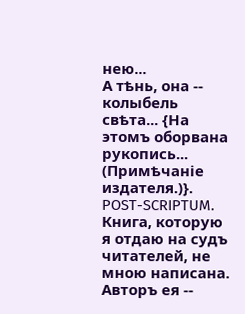нею...
А тѣнь, она -- колыбель свѣта... {На этомъ оборвана рукопись... (Примѣчаніе издателя.)}.
POST-SCRIPTUM.
Книга, которую я отдаю на судъ читателей, не мною написана. Авторъ ея --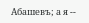Абашевъ; а я --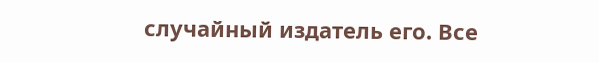случайный издатель его. Все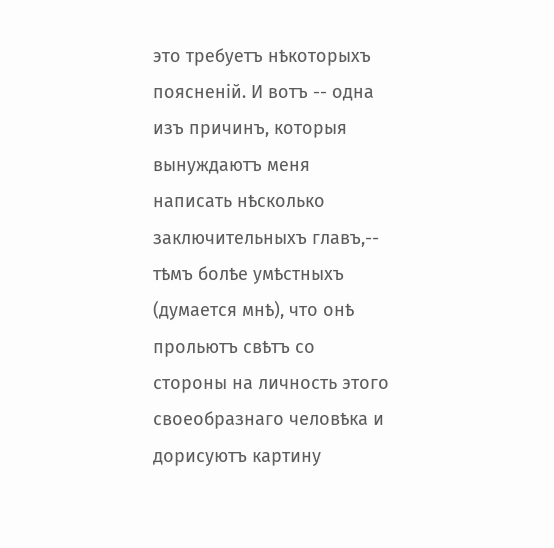это требуетъ нѣкоторыхъ поясненій. И вотъ -- одна изъ причинъ, которыя вынуждаютъ меня написать нѣсколько заключительныхъ главъ,-- тѣмъ болѣе умѣстныхъ (думается мнѣ), что онѣ прольютъ свѣтъ со стороны на личность этого своеобразнаго человѣка и дорисуютъ картину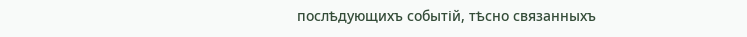послѣдующихъ событій, тѣсно связанныхъ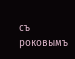съ роковымъ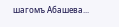шагомъ Абашева...